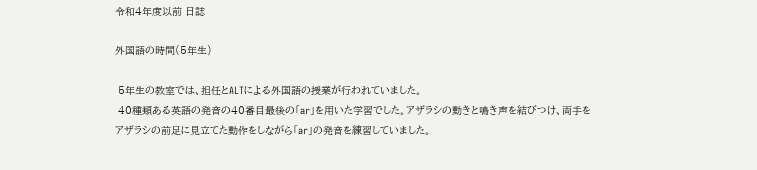令和4年度以前 日誌

外国語の時間(5年生)

 5年生の教室では、担任とALTによる外国語の授業が行われていました。
 40種類ある英語の発音の40番目最後の「ar」を用いた学習でした。アザラシの動きと鳴き声を結びつけ、両手をアザラシの前足に見立てた動作をしながら「ar」の発音を練習していました。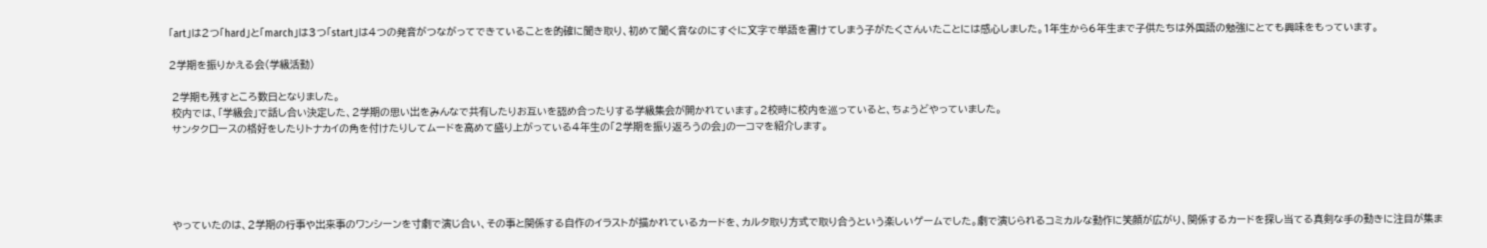「art」は2つ「hard」と「march」は3つ「start」は4つの発音がつながってできていることを的確に聞き取り、初めて聞く音なのにすぐに文字で単語を書けてしまう子がたくさんいたことには感心しました。1年生から6年生まで子供たちは外国語の勉強にとても興味をもっています。

2学期を振りかえる会(学級活動)

 2学期も残すところ数日となりました。
 校内では、「学級会」で話し合い決定した、2学期の思い出をみんなで共有したりお互いを認め合ったりする学級集会が開かれています。2校時に校内を巡っていると、ちょうどやっていました。
 サンタクロースの格好をしたりトナカイの角を付けたりしてムードを高めて盛り上がっている4年生の「2学期を振り返ろうの会」の一コマを紹介します。





 やっていたのは、2学期の行事や出来事のワンシーンを寸劇で演じ合い、その事と関係する自作のイラストが描かれているカードを、カルタ取り方式で取り合うという楽しいゲームでした。劇で演じられるコミカルな動作に笑顔が広がり、関係するカードを探し当てる真剣な手の動きに注目が集ま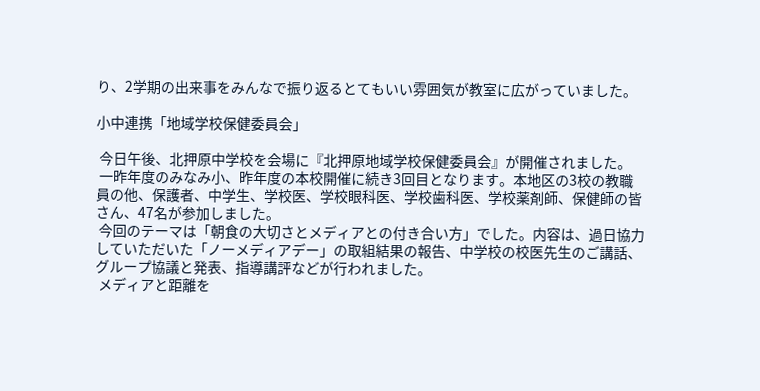り、2学期の出来事をみんなで振り返るとてもいい雰囲気が教室に広がっていました。

小中連携「地域学校保健委員会」

 今日午後、北押原中学校を会場に『北押原地域学校保健委員会』が開催されました。
 一昨年度のみなみ小、昨年度の本校開催に続き3回目となります。本地区の3校の教職員の他、保護者、中学生、学校医、学校眼科医、学校歯科医、学校薬剤師、保健師の皆さん、47名が参加しました。
 今回のテーマは「朝食の大切さとメディアとの付き合い方」でした。内容は、過日協力していただいた「ノーメディアデー」の取組結果の報告、中学校の校医先生のご講話、グループ協議と発表、指導講評などが行われました。
 メディアと距離を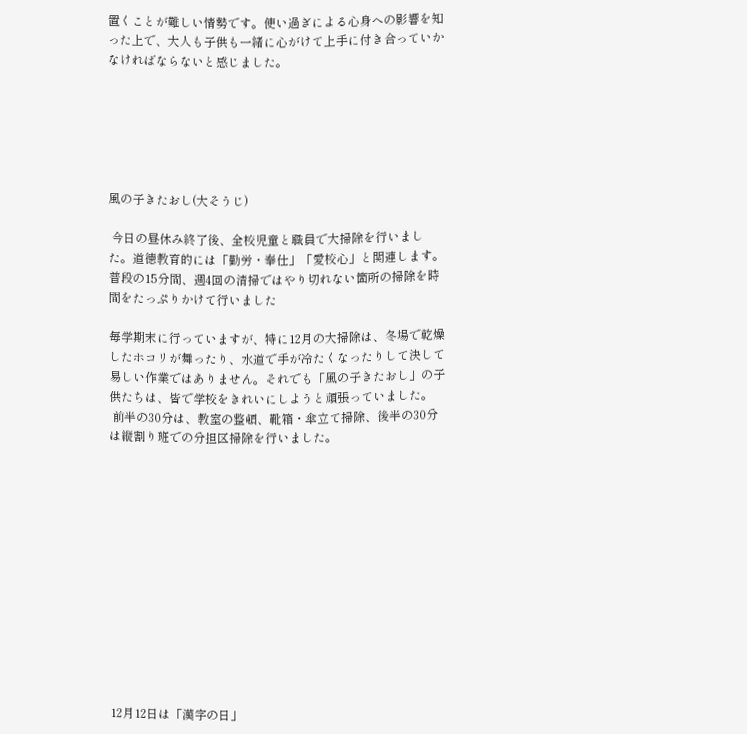置くことが難しい情勢です。使い過ぎによる心身への影響を知った上で、大人も子供も一緒に心がけて上手に付き合っていかなければならないと感じました。






風の子きたおし(大そうじ)

 今日の昼休み終了後、全校児童と職員で大掃除を行いました。道徳教育的には「勤労・奉仕」「愛校心」と関連します。普段の15分間、週4回の清掃ではやり切れない箇所の掃除を時間をたっぷりかけて行いました

毎学期末に行っていますが、特に12月の大掃除は、冬場で乾燥したホコリが舞ったり、水道で手が冷たくなったりして決して易しい作業ではありません。それでも「風の子きたおし」の子供たちは、皆で学校をきれいにしようと頑張っていました。
 前半の30分は、教室の整頓、靴箱・傘立て掃除、後半の30分は縦割り班での分担区掃除を行いました。













12月12日は「漢字の日」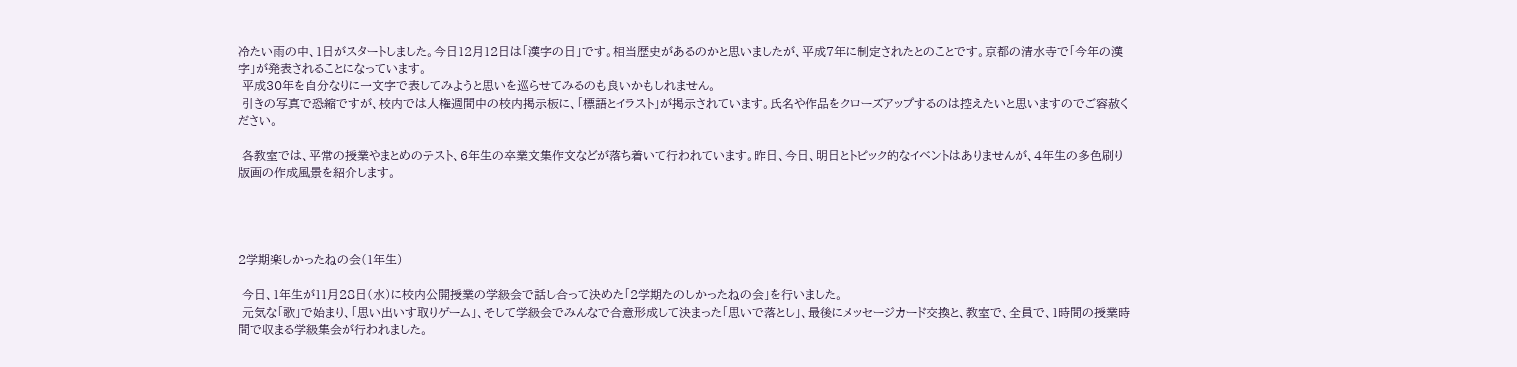冷たい雨の中、1日がスタートしました。今日12月12日は「漢字の日」です。相当歴史があるのかと思いましたが、平成7年に制定されたとのことです。京都の清水寺で「今年の漢字」が発表されることになっています。
 平成30年を自分なりに一文字で表してみようと思いを巡らせてみるのも良いかもしれません。
 引きの写真で恐縮ですが、校内では人権週間中の校内掲示板に、「標語とイラスト」が掲示されています。氏名や作品をクローズアップするのは控えたいと思いますのでご容赦ください。

 各教室では、平常の授業やまとめのテスト、6年生の卒業文集作文などが落ち着いて行われています。昨日、今日、明日とトピック的なイベントはありませんが、4年生の多色刷り版画の作成風景を紹介します。




2学期楽しかったねの会(1年生)

 今日、1年生が11月28日(水)に校内公開授業の学級会で話し合って決めた「2学期たのしかったねの会」を行いました。
 元気な「歌」で始まり、「思い出いす取りゲーム」、そして学級会でみんなで合意形成して決まった「思いで落とし」、最後にメッセージカード交換と、教室で、全員で、1時間の授業時間で収まる学級集会が行われました。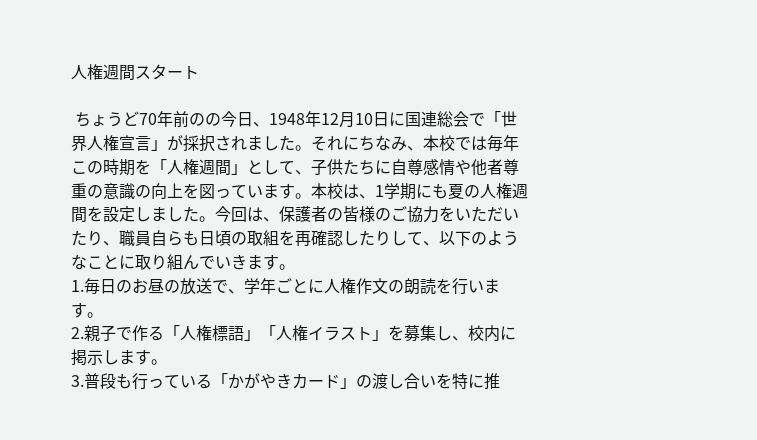人権週間スタート

 ちょうど70年前のの今日、1948年12月10日に国連総会で「世界人権宣言」が採択されました。それにちなみ、本校では毎年この時期を「人権週間」として、子供たちに自尊感情や他者尊重の意識の向上を図っています。本校は、1学期にも夏の人権週間を設定しました。今回は、保護者の皆様のご協力をいただいたり、職員自らも日頃の取組を再確認したりして、以下のようなことに取り組んでいきます。
1.毎日のお昼の放送で、学年ごとに人権作文の朗読を行います。
2.親子で作る「人権標語」「人権イラスト」を募集し、校内に掲示します。
3.普段も行っている「かがやきカード」の渡し合いを特に推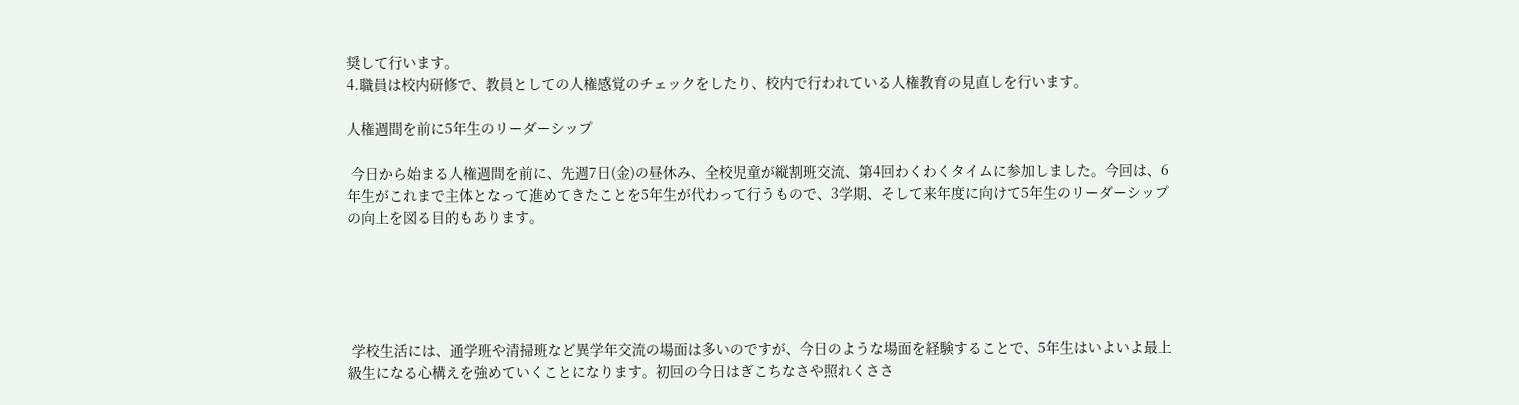奨して行います。
4.職員は校内研修で、教員としての人権感覚のチェックをしたり、校内で行われている人権教育の見直しを行います。

人権週間を前に5年生のリーダーシップ

 今日から始まる人権週間を前に、先週7日(金)の昼休み、全校児童が縦割班交流、第4回わくわくタイムに参加しました。今回は、6年生がこれまで主体となって進めてきたことを5年生が代わって行うもので、3学期、そして来年度に向けて5年生のリーダーシップの向上を図る目的もあります。





 学校生活には、通学班や清掃班など異学年交流の場面は多いのですが、今日のような場面を経験することで、5年生はいよいよ最上級生になる心構えを強めていくことになります。初回の今日はぎこちなさや照れくささ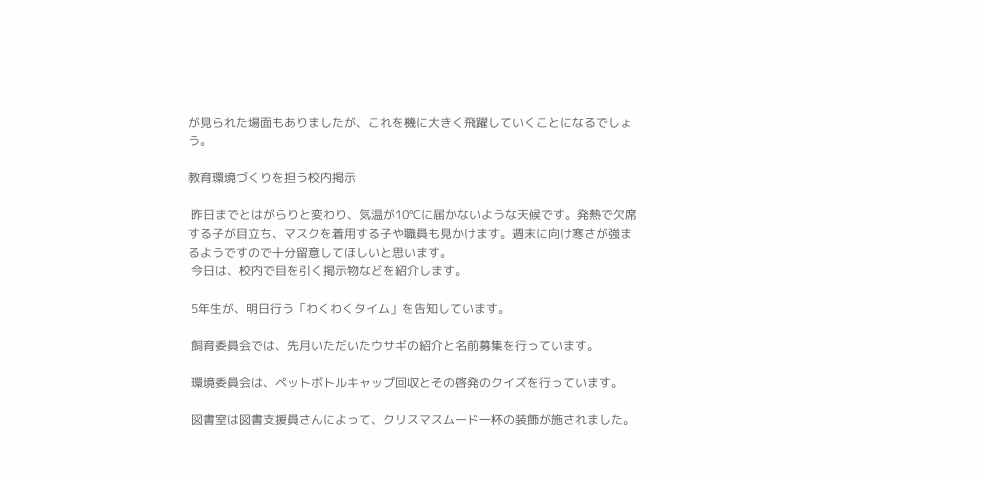が見られた場面もありましたが、これを機に大きく飛躍していくことになるでしょう。

教育環境づくりを担う校内掲示

 昨日までとはがらりと変わり、気温が10℃に届かないような天候です。発熱で欠席する子が目立ち、マスクを着用する子や職員も見かけます。週末に向け寒さが強まるようですので十分留意してほしいと思います。
 今日は、校内で目を引く掲示物などを紹介します。

 5年生が、明日行う「わくわくタイム」を告知しています。

 飼育委員会では、先月いただいたウサギの紹介と名前募集を行っています。

 環境委員会は、ペットボトルキャップ回収とその啓発のクイズを行っています。

 図書室は図書支援員さんによって、クリスマスムード一杯の装飾が施されました。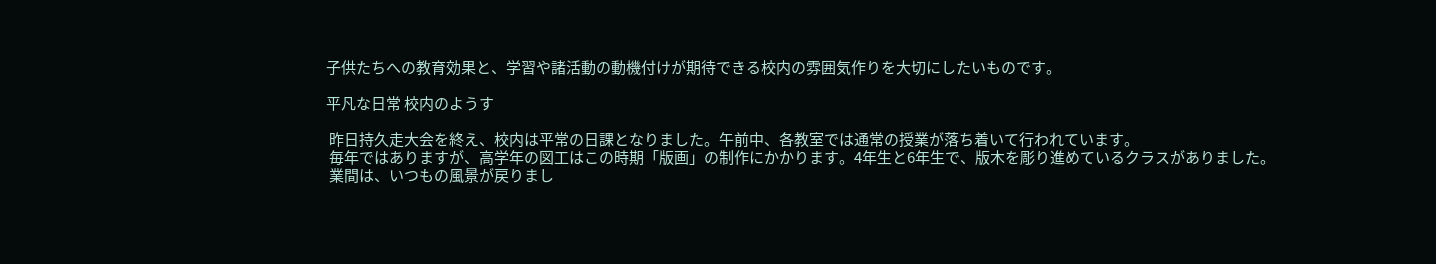子供たちへの教育効果と、学習や諸活動の動機付けが期待できる校内の雰囲気作りを大切にしたいものです。

平凡な日常 校内のようす

 昨日持久走大会を終え、校内は平常の日課となりました。午前中、各教室では通常の授業が落ち着いて行われています。
 毎年ではありますが、高学年の図工はこの時期「版画」の制作にかかります。4年生と6年生で、版木を彫り進めているクラスがありました。
 業間は、いつもの風景が戻りまし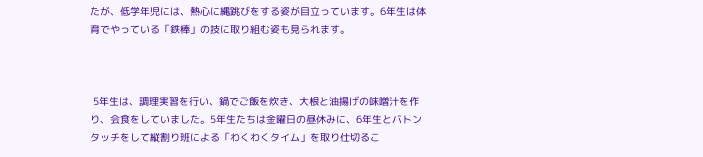たが、低学年児には、熱心に縄跳びをする姿が目立っています。6年生は体育でやっている「鉄棒」の技に取り組む姿も見られます。



 5年生は、調理実習を行い、鍋でご飯を炊き、大根と油揚げの味噌汁を作り、会食をしていました。5年生たちは金曜日の昼休みに、6年生とバトンタッチをして縦割り班による「わくわくタイム」を取り仕切るこ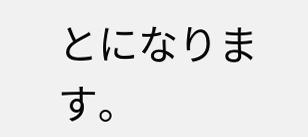とになります。